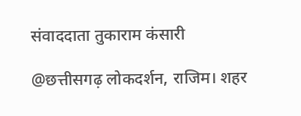संवाददाता तुकाराम कंसारी

@छत्तीसगढ़ लोकदर्शन, राजिम। शहर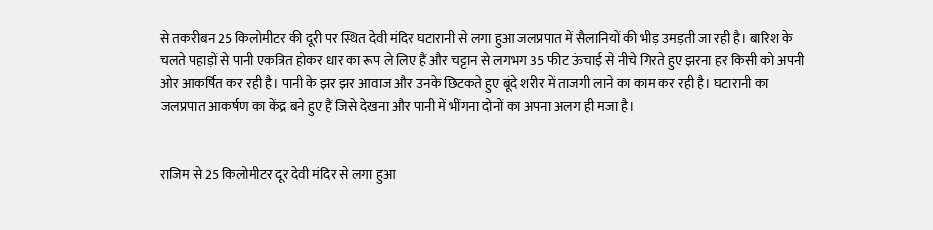से तकरीबन 25 किलोमीटर की दूरी पर स्थित देवी मंदिर घटारानी से लगा हुआ जलप्रपात में सैलानियों की भीड़ उमड़ती जा रही है। बारिश के चलते पहाड़ों से पानी एकत्रित होकर धार का रूप ले लिए हैं और चट्टान से लगभग 35 फीट ऊंचाई से नीचे गिरते हुए झरना हर किसी को अपनी ओर आकर्षित कर रही है। पानी के झर झर आवाज और उनके छिटकते हुए बूंदे शरीर में ताजगी लाने का काम कर रही है। घटारानी का जलप्रपात आकर्षण का केंद्र बने हुए हैं जिसे देखना और पानी में भींगना दोनों का अपना अलग ही मजा है।


राजिम से 25 किलोमीटर दूर देवी मंदिर से लगा हुआ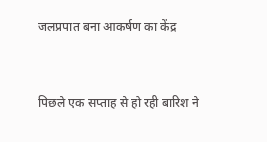जलप्रपात बना आकर्षण का केंद्र


पिछले एक सप्ताह से हो रही बारिश ने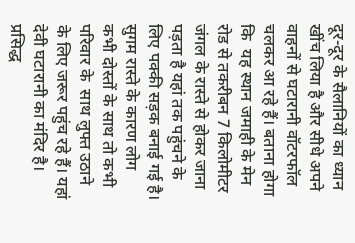दूर-दूर के सैलानियों का ध्यान खींच लिया है और सीधे अपने वाहनों से घटारानी वॉटरफॉल चलकर आ रहे हैं। बताना होगा कि  यह स्थान जमाही के मेन रोड से तकरीबन 7 किलोमीटर जंगल के रास्ते से होकर जाना पड़ता है यहां तक पहुंचने के लिए पक्की सड़क बनाई गई है। सुगम रास्ते के कारण लोग कभी दोस्तों के साथ तो कभी परिवार के  साथ लुफ्त उठाने के लिए जरूर पहुंच रहे हैं। यहां देवी घटारानी का मंदिर है। प्रसिद्ध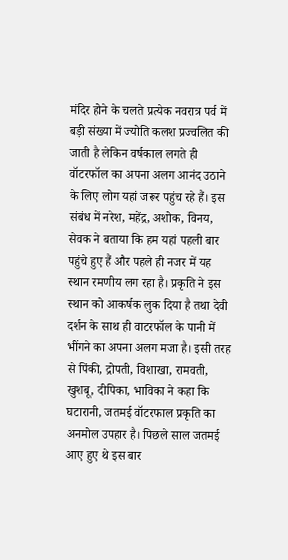मंदिर होने के चलते प्रत्येक नवरात्र पर्व में बड़ी संख्या में ज्योति कलश प्रज्वलित की जाती है लेकिन वर्षकाल लगते ही वॉटरफॉल का अपना अलग आनंद उठाने के लिए लोग यहां जरूर पहुंच रहे हैं। इस संबंध में नरेश, महेंद्र, अशोक, विनय, सेवक ने बताया कि हम यहां पहली बार पहुंचे हुए हैं और पहले ही नजर में यह स्थान रमणीय लग रहा है। प्रकृति ने इस स्थान को आकर्षक लुक दिया है तथा देवी दर्शन के साथ ही वाटरफॉल के पानी में भींगने का अपना अलग मजा है। इसी तरह से पिंकी, द्रोपती, विशाखा, रामवती, खुशबू, दीपिका, भाविका ने कहा कि घटारानी, जतमई वॉटरफाल प्रकृति का अनमोल उपहार है। पिछले साल जतमई आए हुए थे इस बार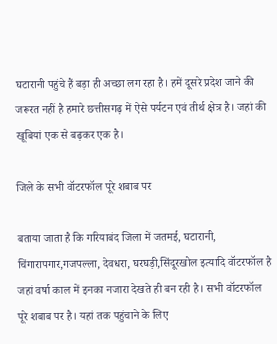घटारानी पहुंचे हैं बड़ा ही अच्छा लग रहा है। हमें दूसरे प्रदेश जाने की जरूरत नहीं है हमारे छत्तीसगढ़ में ऐसे पर्यटन एवं तीर्थ क्षेत्र है। जहां की खूबियां एक से बढ़कर एक है।

जिले के सभी वॉटरफॉल पूरे शबाब पर

बताया जाता है कि गरियाबंद जिला में जतमई, घटारानी, चिंगारापगार,गजपल्ला, देवधरा, घरघड़ी,सिंदूरखोल इत्यादि वॉटरफॉल है जहां वर्षा काल में इनका नजारा देखते ही बन रही है। सभी वॉटरफॉल पूरे शबाब पर है। यहां तक पहुंचाने के लिए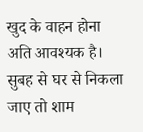खुद के वाहन होना अति आवश्यक है। सुबह से घर से निकला जाए तो शाम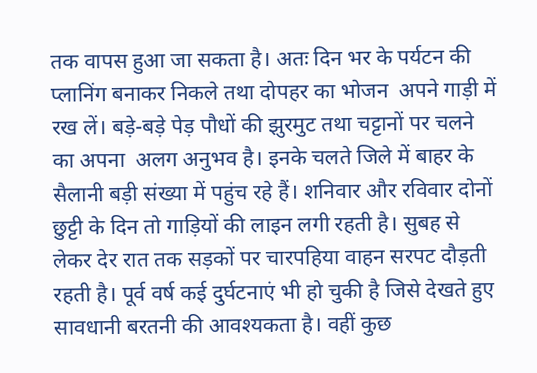तक वापस हुआ जा सकता है। अतः दिन भर के पर्यटन की प्लानिंग बनाकर निकले तथा दोपहर का भोजन  अपने गाड़ी में रख लें। बड़े-बड़े पेड़ पौधों की झुरमुट तथा चट्टानों पर चलने का अपना  अलग अनुभव है। इनके चलते जिले में बाहर के सैलानी बड़ी संख्या में पहुंच रहे हैं। शनिवार और रविवार दोनों छुट्टी के दिन तो गाड़ियों की लाइन लगी रहती है। सुबह से लेकर देर रात तक सड़कों पर चारपहिया वाहन सरपट दौड़ती रहती है। पूर्व वर्ष कई दुर्घटनाएं भी हो चुकी है जिसे देखते हुए सावधानी बरतनी की आवश्यकता है। वहीं कुछ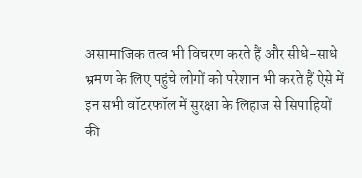असामाजिक तत्व भी विचरण करते हैं और सीधे-साधे भ्रमण के लिए पहुंचे लोगों को परेशान भी करते हैं ऐसे में इन सभी वॉटरफॉल में सुरक्षा के लिहाज से सिपाहियों की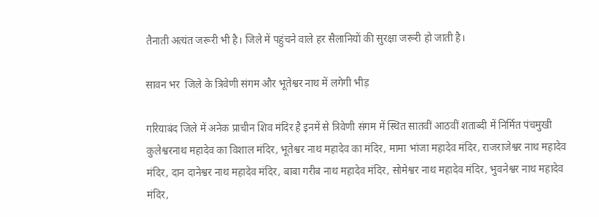तैनाती अत्यंत जरूरी भी है। जिले में पहुंचने वाले हर सैलानियों की सुरक्षा जरूरी हो जाती है।

सावन भर  जिले के त्रिवेणी संगम और भूतेश्वर नाथ में लगेगी भीड़

गरियाबंद जिले में अनेक प्राचीन शिव मंदिर है इनमें से त्रिवेणी संगम में स्थित सातवीं आठवीं शताब्दी में निर्मित पंचमुखी कुलेश्वरनाथ महादेव का विशाल मंदिर, भूतेश्वर नाथ महादेव का मंदिर, मामा भांजा महादेव मंदिर, राजराजेश्वर नाथ महादेव मंदिर, दान दानेश्वर नाथ महादेव मंदिर, बाबा गरीब नाथ महादेव मंदिर, सोमेश्वर नाथ महादेव मंदिर, भुवनेश्वर नाथ महादेव मंदिर,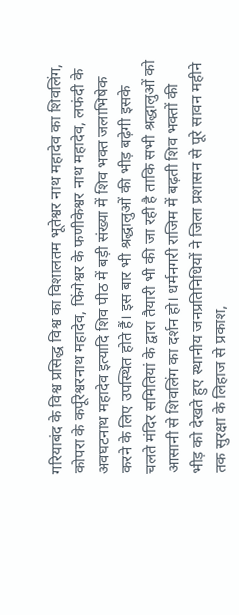गरियाबंद के विश्व प्रसिद्ध विश्व का विशालतम भूतेश्वर नाथ महादेव का शिवलिंग, कोपरा के कर्पूरेश्वरनाथ महादेव, फिंगेश्वर के फणीकेश्वर नाथ महादेव, लफंदी के अवघटनाथ महादेव इत्यादि शिव पीठ में बड़ी संख्या में शिव भक्त जलाभिषेक करने के लिए उपस्थित होते हैं। इस बार भी श्रद्धालुओं की भीड़ बढ़ेगी इसके चलते मंदिर समितियां के द्वारा तैयारी भी की जा रही है ताकि सभी श्रद्धालुओं को आसानी से शिवलिंग का दर्शन हो। धर्मनगरी राजिम में बढ़ती शिव भक्तों की भीड़ को देखते हुए स्थानीय जनप्रतिनिधियों ने जिला प्रशासन से पूरे सावन महीने तक सुरक्षा के लिहाज से प्रकाश,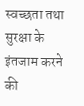स्वच्छता तथा सुरक्षा के इंतजाम करने की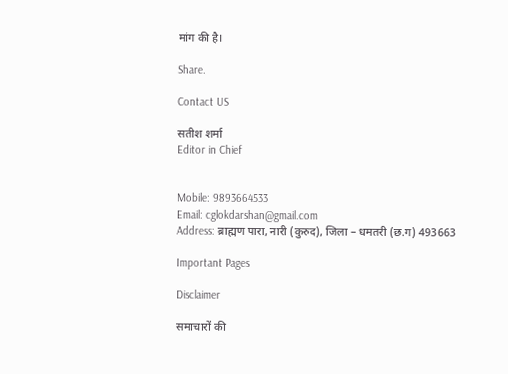मांग की है।

Share.

Contact US

सतीश शर्मा
Editor in Chief


Mobile: 9893664533
Email: cglokdarshan@gmail.com
Address: ब्राह्मण पारा, नारी (कुरुद), जिला – धमतरी (छ.ग) 493663

Important Pages

Disclaimer

समाचारों की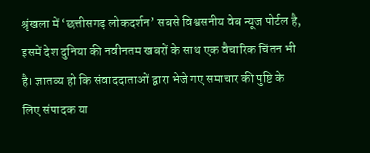श्रृंखला में ‘छत्तीसगढ़ लोकदर्शन’ सबसे विश्वसनीय वेब न्यूज पोर्टल है, इसमें देश दुनिया की नवीनतम खबरों के साथ एक वैचारिक चिंतन भी है। ज्ञातव्य हो कि संवाददाताओं द्वारा भेजे गए समाचार की पुष्टि के लिए संपादक या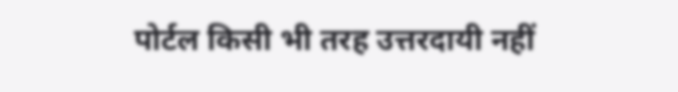पोर्टल किसी भी तरह उत्तरदायी नहीं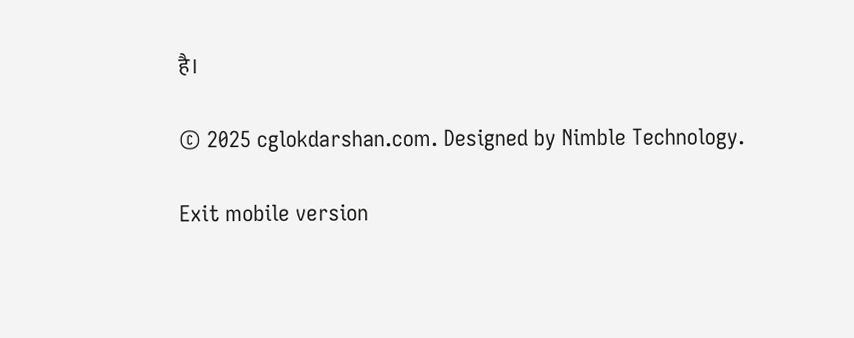है।

© 2025 cglokdarshan.com. Designed by Nimble Technology.

Exit mobile version